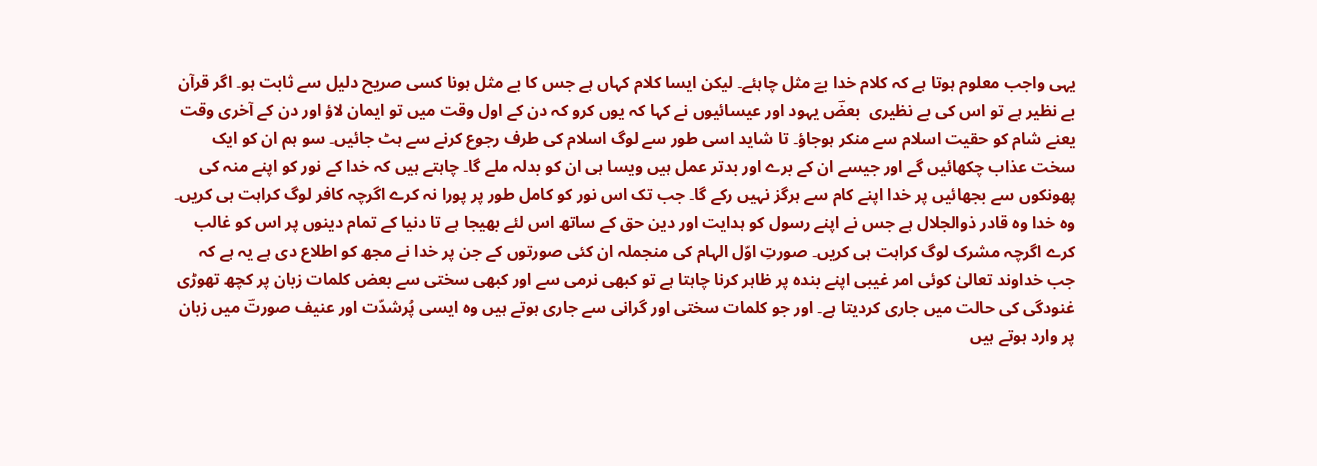یہی واجب معلوم ہوتا ہے کہ کلام خدا بےؔ مثل چاہئے۔ لیکن ایسا کلام کہاں ہے جس کا بے مثل ہونا کسی صریح دلیل سے ثابت ہو۔ اگر قرآن بے نظیر ہے تو اس کی بے نظیری  بعضؔ یہود اور عیسائیوں نے کہا کہ یوں کرو کہ دن کے اول وقت میں تو ایمان لاؤ اور دن کے آخری وقت یعنے شام کو حقیت اسلام سے منکر ہوجاؤ۔ تا شاید اسی طور سے لوگ اسلام کی طرف رجوع کرنے سے ہٹ جائیں۔ سو ہم ان کو ایک سخت عذاب چکھائیں گے اور جیسے ان کے برے اور بدتر عمل ہیں ویسا ہی ان کو بدلہ ملے گا۔ چاہتے ہیں کہ خدا کے نور کو اپنے منہ کی پھونکوں سے بجھائیں پر خدا اپنے کام سے ہرگز نہیں رکے گا۔ جب تک اس نور کو کامل طور پر پورا نہ کرے اگرچہ کافر لوگ کراہت ہی کریں۔ وہ خدا وہ قادر ذوالجلال ہے جس نے اپنے رسول کو ہدایت اور دین حق کے ساتھ اس لئے بھیجا ہے تا دنیا کے تمام دینوں پر اس کو غالب کرے اگرچہ مشرک لوگ کراہت ہی کریں۔ صورتِ اوّل الہام کی منجملہ ان کئی صورتوں کے جن پر خدا نے مجھ کو اطلاع دی ہے یہ ہے کہ جب خداوند تعالیٰ کوئی امر غیبی اپنے بندہ پر ظاہر کرنا چاہتا ہے تو کبھی نرمی سے اور کبھی سختی سے بعض کلمات زبان پر کچھ تھوڑی غنودگی کی حالت میں جاری کردیتا ہے۔ اور جو کلمات سختی اور گرانی سے جاری ہوتے ہیں وہ ایسی پُرشدّت اور عنیف صورتؔ میں زبان پر وارد ہوتے ہیں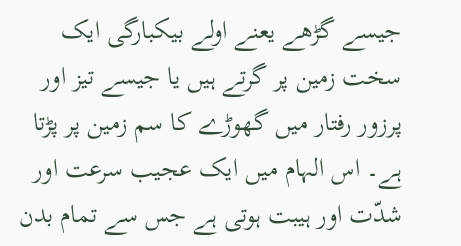جیسے گڑھے یعنے اولے بیکبارگی ایک سخت زمین پر گرتے ہیں یا جیسے تیز اور پرزور رفتار میں گھوڑے کا سم زمین پر پڑتا ہے۔ اس الہام میں ایک عجیب سرعت اور شدّت اور ہیبت ہوتی ہے جس سے تمام بدن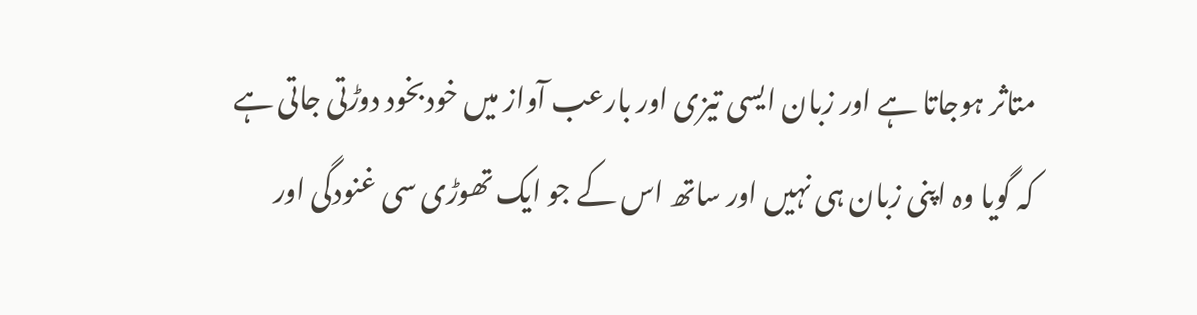متاثر ہوجاتا ہے اور زبان ایسی تیزی اور بارعب آواز میں خودبخود دوڑتی جاتی ہے کہ گویا وہ اپنی زبان ہی نہیں اور ساتھ اس کے جو ایک تھوڑی سی غنودگی اور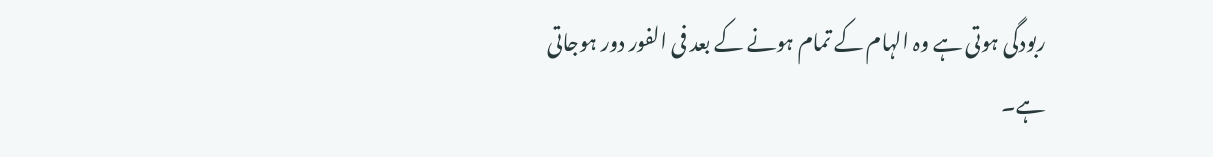ربودگی ہوتی ہے وہ الہام کے تمام ہونے کے بعد فی الفور دور ہوجاتی ہے۔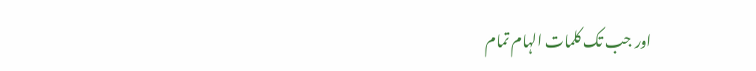اور جب تک کلمات الہام تمام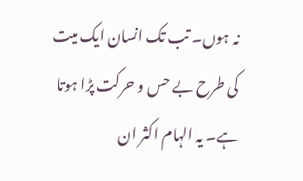نہ ہوں۔ تب تک انسان ایک میت کی طرح بے حس و حرکت پڑا ہوتا ہے۔ یہ الہام اکثر ان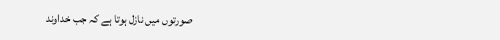صورتوں میں نازل ہوتا ہے کہ جب خداوند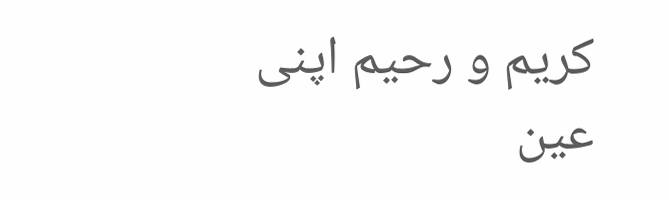کریم و رحیم اپنی عین